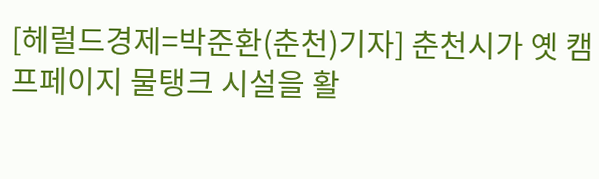[헤럴드경제=박준환(춘천)기자] 춘천시가 옛 캠프페이지 물탱크 시설을 활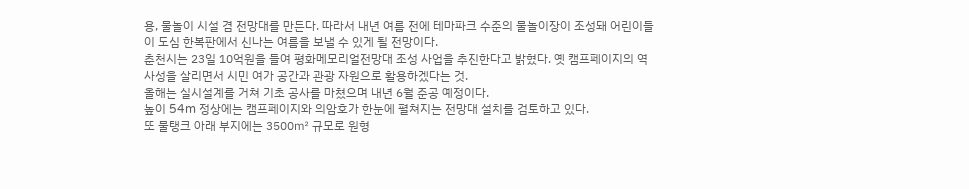용, 물놀이 시설 겸 전망대를 만든다. 따라서 내년 여름 전에 테마파크 수준의 물놀이장이 조성돼 어린이들이 도심 한복판에서 신나는 여름을 보낼 수 있게 될 전망이다.
춘천시는 23일 10억원을 들여 평화메모리얼전망대 조성 사업을 추진한다고 밝혔다. 옛 캠프페이지의 역사성을 살리면서 시민 여가 공간과 관광 자원으로 활용하겠다는 것.
올해는 실시설계를 거쳐 기초 공사를 마쳤으며 내년 6월 준공 예정이다.
높이 54m 정상에는 캠프페이지와 의암호가 한눈에 펼쳐지는 전망대 설치를 검토하고 있다.
또 물탱크 아래 부지에는 3500㎡ 규모로 원형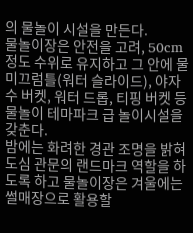의 물놀이 시설을 만든다.
물놀이장은 안전을 고려, 50cm 정도 수위로 유지하고 그 안에 물 미끄럼틀(워터 슬라이드), 야자수 버켓, 워터 드롭, 티핑 버켓 등 물놀이 테마파크 급 놀이시설을 갖춘다.
밤에는 화려한 경관 조명을 밝혀 도심 관문의 랜드마크 역할을 하도록 하고 물놀이장은 겨울에는 썰매장으로 활용할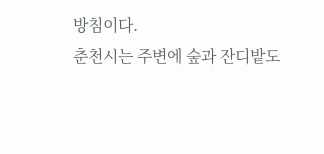방침이다.
춘천시는 주변에 숲과 잔디밭도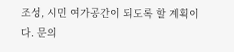조성, 시민 여가공간이 되도록 할 계획이다. 문의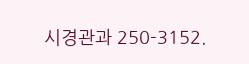시경관과 250-3152.